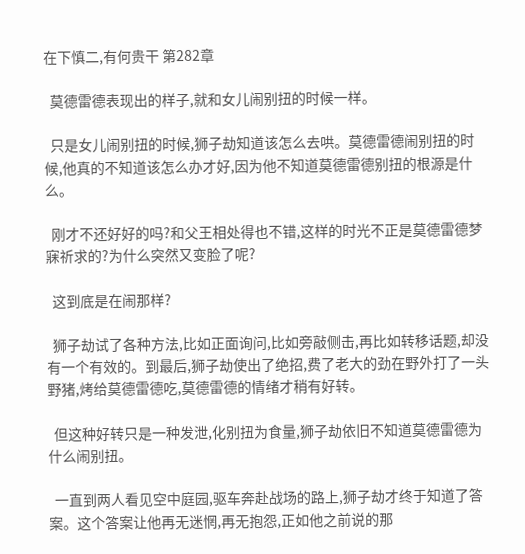在下慎二,有何贵干 第282章

  莫德雷德表现出的样子,就和女儿闹别扭的时候一样。

  只是女儿闹别扭的时候,狮子劫知道该怎么去哄。莫德雷德闹别扭的时候,他真的不知道该怎么办才好,因为他不知道莫德雷德别扭的根源是什么。

  刚才不还好好的吗?和父王相处得也不错,这样的时光不正是莫德雷德梦寐祈求的?为什么突然又变脸了呢?

  这到底是在闹那样?

  狮子劫试了各种方法,比如正面询问,比如旁敲侧击,再比如转移话题,却没有一个有效的。到最后,狮子劫使出了绝招,费了老大的劲在野外打了一头野猪,烤给莫德雷德吃,莫德雷德的情绪才稍有好转。

  但这种好转只是一种发泄,化别扭为食量,狮子劫依旧不知道莫德雷德为什么闹别扭。

  一直到两人看见空中庭园,驱车奔赴战场的路上,狮子劫才终于知道了答案。这个答案让他再无迷惘,再无抱怨,正如他之前说的那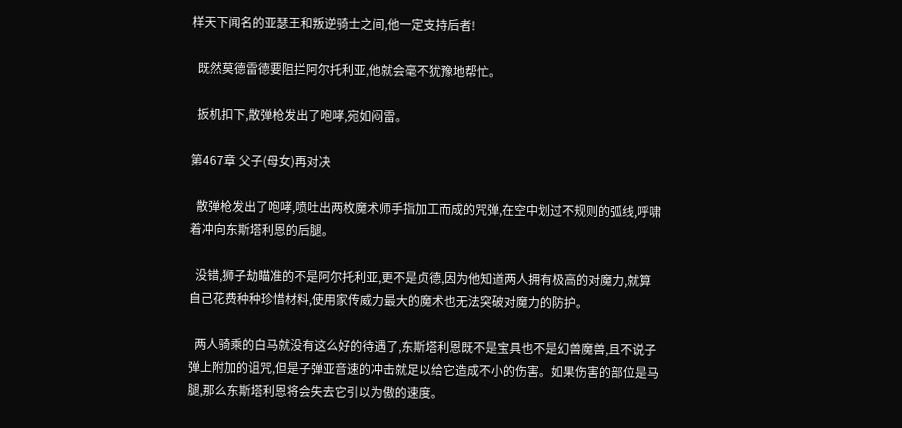样天下闻名的亚瑟王和叛逆骑士之间,他一定支持后者!

  既然莫德雷德要阻拦阿尔托利亚,他就会毫不犹豫地帮忙。

  扳机扣下,散弹枪发出了咆哮,宛如闷雷。

第467章 父子(母女)再对决

  散弹枪发出了咆哮,喷吐出两枚魔术师手指加工而成的咒弹,在空中划过不规则的弧线,呼啸着冲向东斯塔利恩的后腿。

  没错,狮子劫瞄准的不是阿尔托利亚,更不是贞德,因为他知道两人拥有极高的对魔力,就算自己花费种种珍惜材料,使用家传威力最大的魔术也无法突破对魔力的防护。

  两人骑乘的白马就没有这么好的待遇了,东斯塔利恩既不是宝具也不是幻兽魔兽,且不说子弹上附加的诅咒,但是子弹亚音速的冲击就足以给它造成不小的伤害。如果伤害的部位是马腿,那么东斯塔利恩将会失去它引以为傲的速度。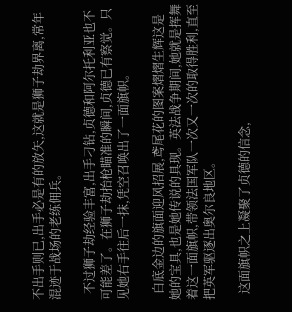不出手则已,出手必是有的放矢,这就是狮子劫界离,常年混迹于战场的老练佣兵。

  不过狮子劫经验丰富,出手刁钻,贞德和阿尔托利亚也不可能差了。在狮子劫抬枪瞄准的瞬间,贞德已有察觉。只见她右手往后一抹,凭空召唤出了一面旗帜。

  白底金边的旗面迎风招展,鸢尾花的图案熠熠生辉这是她的宝具,也是她传说的具现。英法战争期间,她就是挥舞着这一面旗帜,带领法国军队一次又一次的取得胜利,直至把英军驱逐出奥尔良地区。

  这面旗帜之上凝聚了贞德的信念,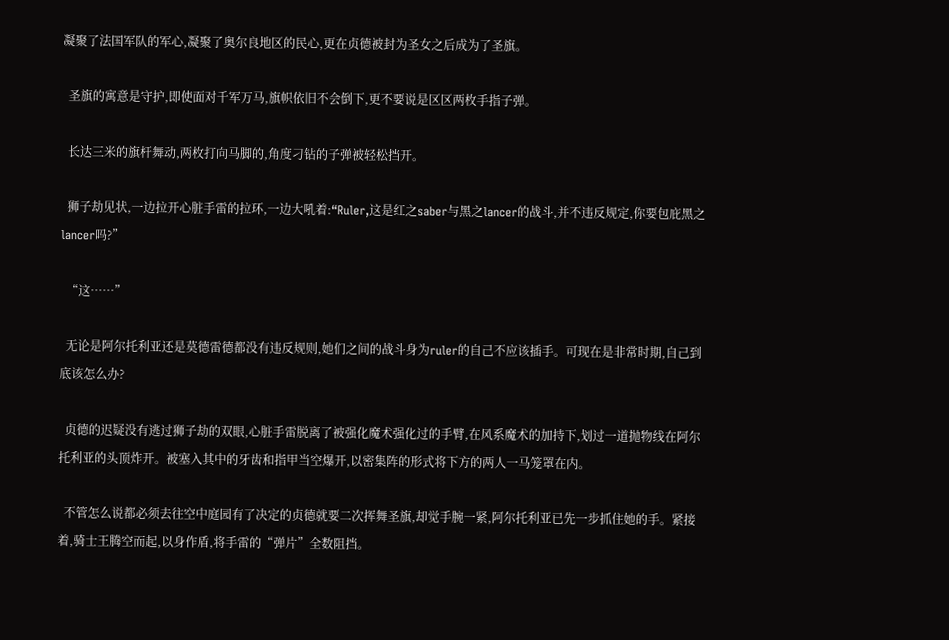凝聚了法国军队的军心,凝聚了奥尔良地区的民心,更在贞德被封为圣女之后成为了圣旗。

  圣旗的寓意是守护,即使面对千军万马,旗帜依旧不会倒下,更不要说是区区两枚手指子弹。

  长达三米的旗杆舞动,两枚打向马脚的,角度刁钻的子弹被轻松挡开。

  狮子劫见状,一边拉开心脏手雷的拉环,一边大吼着:“Ruler,这是红之saber与黑之lancer的战斗,并不违反规定,你要包庇黑之lancer吗?”

  “这……”

  无论是阿尔托利亚还是莫德雷德都没有违反规则,她们之间的战斗身为ruler的自己不应该插手。可现在是非常时期,自己到底该怎么办?

  贞德的迟疑没有逃过狮子劫的双眼,心脏手雷脱离了被强化魔术强化过的手臂,在风系魔术的加持下,划过一道抛物线在阿尔托利亚的头顶炸开。被塞入其中的牙齿和指甲当空爆开,以密集阵的形式将下方的两人一马笼罩在内。

  不管怎么说都必须去往空中庭园有了决定的贞德就要二次挥舞圣旗,却觉手腕一紧,阿尔托利亚已先一步抓住她的手。紧接着,骑士王腾空而起,以身作盾,将手雷的“弹片”全数阻挡。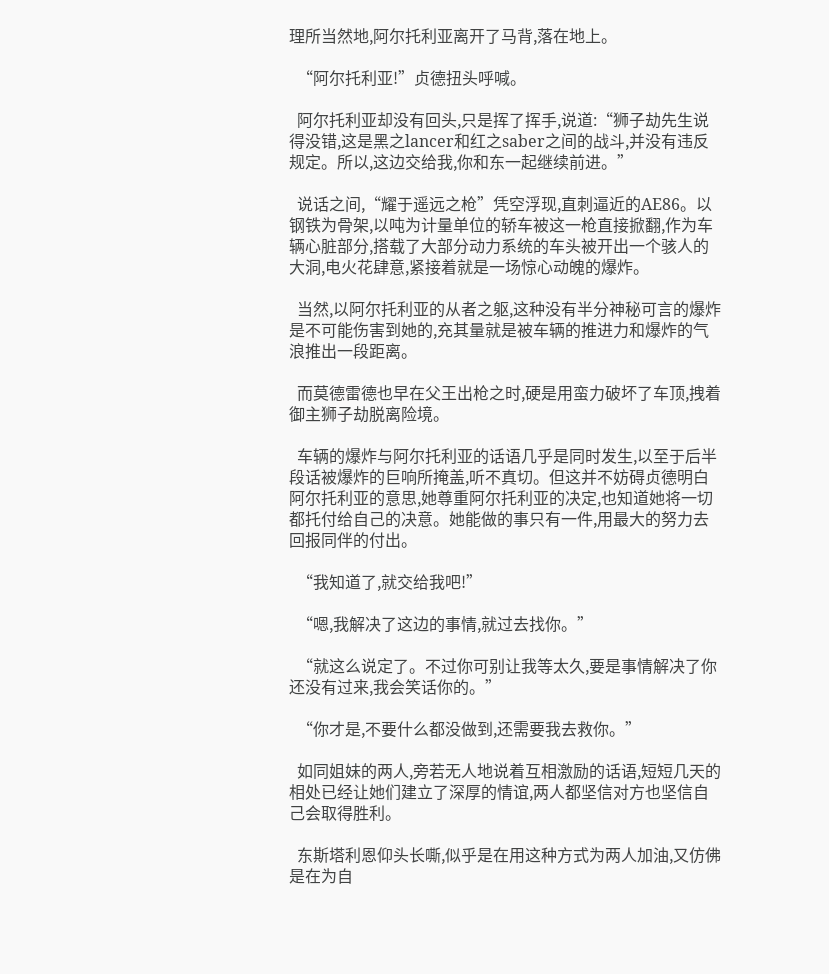理所当然地,阿尔托利亚离开了马背,落在地上。

  “阿尔托利亚!”贞德扭头呼喊。

  阿尔托利亚却没有回头,只是挥了挥手,说道:“狮子劫先生说得没错,这是黑之lancer和红之saber之间的战斗,并没有违反规定。所以,这边交给我,你和东一起继续前进。”

  说话之间,“耀于遥远之枪”凭空浮现,直刺逼近的AE86。以钢铁为骨架,以吨为计量单位的轿车被这一枪直接掀翻,作为车辆心脏部分,搭载了大部分动力系统的车头被开出一个骇人的大洞,电火花肆意,紧接着就是一场惊心动魄的爆炸。

  当然,以阿尔托利亚的从者之躯,这种没有半分神秘可言的爆炸是不可能伤害到她的,充其量就是被车辆的推进力和爆炸的气浪推出一段距离。

  而莫德雷德也早在父王出枪之时,硬是用蛮力破坏了车顶,拽着御主狮子劫脱离险境。

  车辆的爆炸与阿尔托利亚的话语几乎是同时发生,以至于后半段话被爆炸的巨响所掩盖,听不真切。但这并不妨碍贞德明白阿尔托利亚的意思,她尊重阿尔托利亚的决定,也知道她将一切都托付给自己的决意。她能做的事只有一件,用最大的努力去回报同伴的付出。

  “我知道了,就交给我吧!”

  “嗯,我解决了这边的事情,就过去找你。”

  “就这么说定了。不过你可别让我等太久,要是事情解决了你还没有过来,我会笑话你的。”

  “你才是,不要什么都没做到,还需要我去救你。”

  如同姐妹的两人,旁若无人地说着互相激励的话语,短短几天的相处已经让她们建立了深厚的情谊,两人都坚信对方也坚信自己会取得胜利。

  东斯塔利恩仰头长嘶,似乎是在用这种方式为两人加油,又仿佛是在为自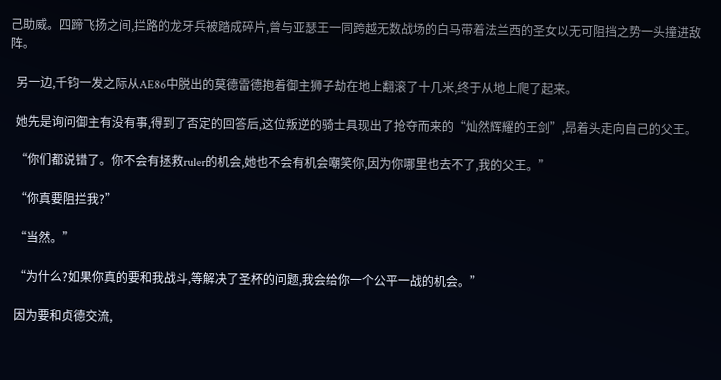己助威。四蹄飞扬之间,拦路的龙牙兵被踏成碎片,曾与亚瑟王一同跨越无数战场的白马带着法兰西的圣女以无可阻挡之势一头撞进敌阵。

  另一边,千钧一发之际从AE86中脱出的莫德雷德抱着御主狮子劫在地上翻滚了十几米,终于从地上爬了起来。

  她先是询问御主有没有事,得到了否定的回答后,这位叛逆的骑士具现出了抢夺而来的“灿然辉耀的王剑”,昂着头走向自己的父王。

  “你们都说错了。你不会有拯救ruler的机会,她也不会有机会嘲笑你,因为你哪里也去不了,我的父王。”

  “你真要阻拦我?”

  “当然。”

  “为什么?如果你真的要和我战斗,等解决了圣杯的问题,我会给你一个公平一战的机会。”

  因为要和贞德交流,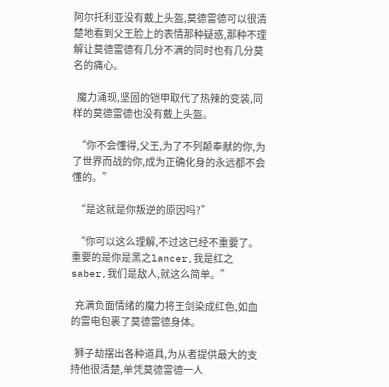阿尔托利亚没有戴上头盔,莫德雷德可以很清楚地看到父王脸上的表情那种疑惑,那种不理解让莫德雷德有几分不满的同时也有几分莫名的痛心。

  魔力涌现,坚固的铠甲取代了热辣的变装,同样的莫德雷德也没有戴上头盔。

  “你不会懂得,父王,为了不列颠奉献的你,为了世界而战的你,成为正确化身的永远都不会懂的。”

  “是这就是你叛逆的原因吗?”

  “你可以这么理解,不过这已经不重要了。重要的是你是黑之lancer,我是红之saber,我们是敌人,就这么简单。”

  充满负面情绪的魔力将王剑染成红色,如血的雷电包裹了莫德雷德身体。

  狮子劫摆出各种道具,为从者提供最大的支持他很清楚,单凭莫德雷德一人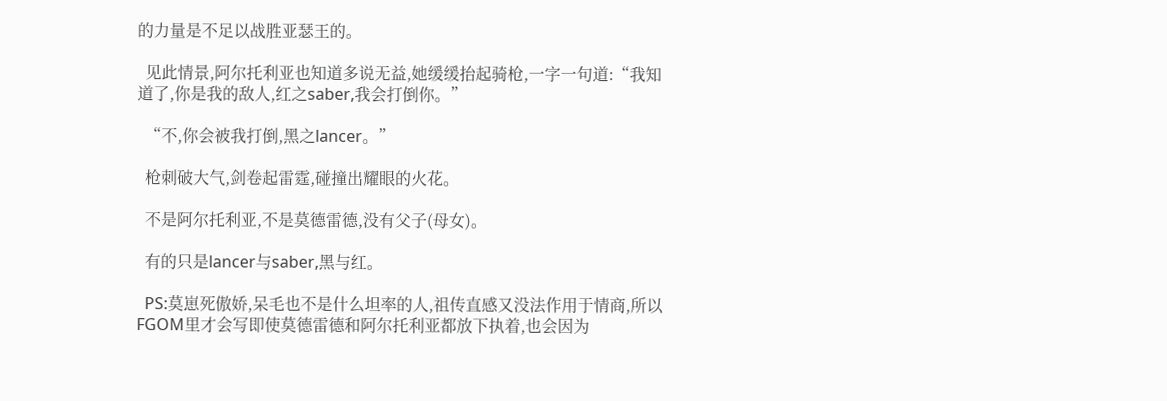的力量是不足以战胜亚瑟王的。

  见此情景,阿尔托利亚也知道多说无益,她缓缓抬起骑枪,一字一句道:“我知道了,你是我的敌人,红之saber,我会打倒你。”

  “不,你会被我打倒,黑之lancer。”

  枪刺破大气,剑卷起雷霆,碰撞出耀眼的火花。

  不是阿尔托利亚,不是莫德雷德,没有父子(母女)。

  有的只是lancer与saber,黑与红。

  PS:莫崽死傲娇,呆毛也不是什么坦率的人,祖传直感又没法作用于情商,所以FGOM里才会写即使莫德雷德和阿尔托利亚都放下执着,也会因为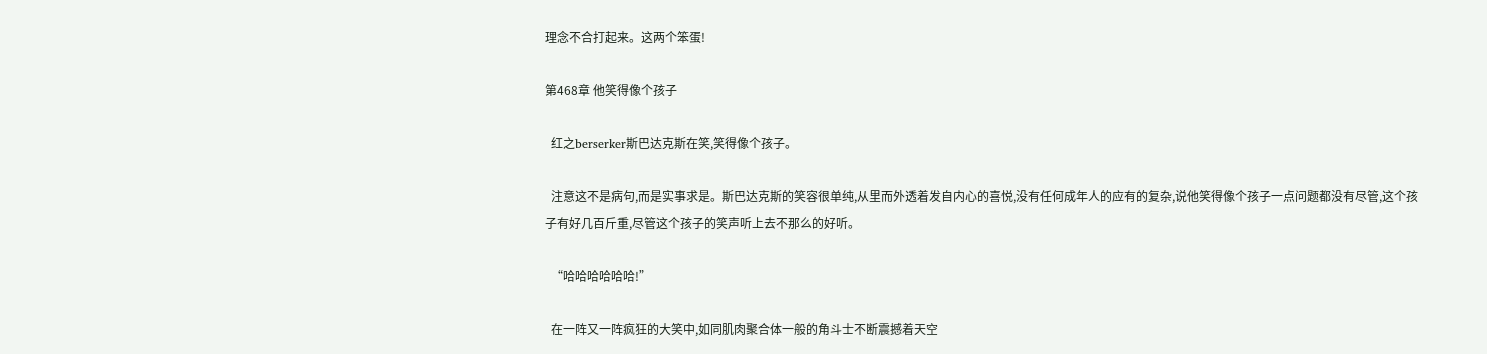理念不合打起来。这两个笨蛋!

第468章 他笑得像个孩子

  红之berserker斯巴达克斯在笑,笑得像个孩子。

  注意这不是病句,而是实事求是。斯巴达克斯的笑容很单纯,从里而外透着发自内心的喜悦,没有任何成年人的应有的复杂,说他笑得像个孩子一点问题都没有尽管,这个孩子有好几百斤重,尽管这个孩子的笑声听上去不那么的好听。

  “哈哈哈哈哈哈!”

  在一阵又一阵疯狂的大笑中,如同肌肉聚合体一般的角斗士不断震撼着天空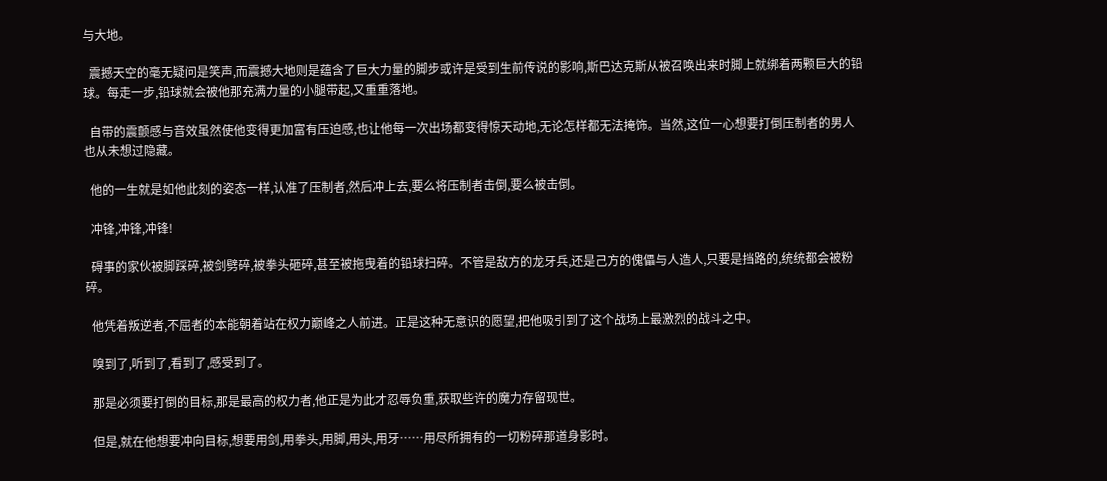与大地。

  震撼天空的毫无疑问是笑声,而震撼大地则是蕴含了巨大力量的脚步或许是受到生前传说的影响,斯巴达克斯从被召唤出来时脚上就绑着两颗巨大的铅球。每走一步,铅球就会被他那充满力量的小腿带起,又重重落地。

  自带的震颤感与音效虽然使他变得更加富有压迫感,也让他每一次出场都变得惊天动地,无论怎样都无法掩饰。当然,这位一心想要打倒压制者的男人也从未想过隐藏。

  他的一生就是如他此刻的姿态一样,认准了压制者,然后冲上去,要么将压制者击倒,要么被击倒。

  冲锋,冲锋,冲锋!

  碍事的家伙被脚踩碎,被剑劈碎,被拳头砸碎,甚至被拖曳着的铅球扫碎。不管是敌方的龙牙兵,还是己方的傀儡与人造人,只要是挡路的,统统都会被粉碎。

  他凭着叛逆者,不屈者的本能朝着站在权力巅峰之人前进。正是这种无意识的愿望,把他吸引到了这个战场上最激烈的战斗之中。

  嗅到了,听到了,看到了,感受到了。

  那是必须要打倒的目标,那是最高的权力者,他正是为此才忍辱负重,获取些许的魔力存留现世。

  但是,就在他想要冲向目标,想要用剑,用拳头,用脚,用头,用牙……用尽所拥有的一切粉碎那道身影时。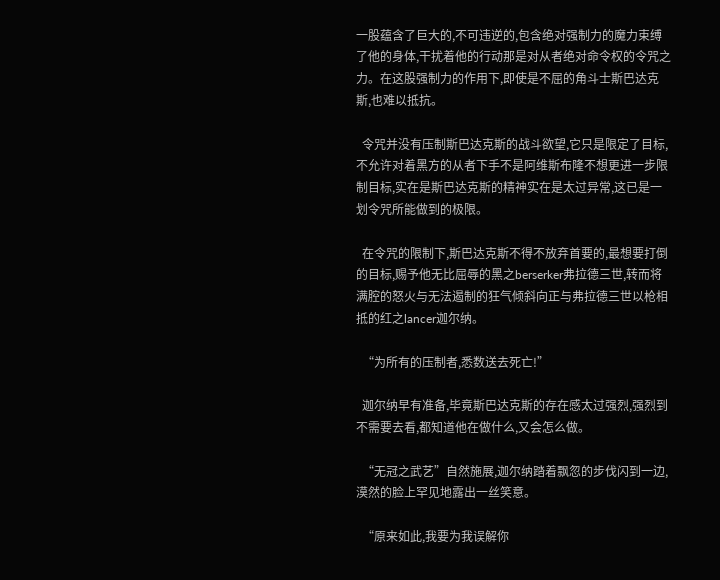一股蕴含了巨大的,不可违逆的,包含绝对强制力的魔力束缚了他的身体,干扰着他的行动那是对从者绝对命令权的令咒之力。在这股强制力的作用下,即使是不屈的角斗士斯巴达克斯,也难以抵抗。

  令咒并没有压制斯巴达克斯的战斗欲望,它只是限定了目标,不允许对着黑方的从者下手不是阿维斯布隆不想更进一步限制目标,实在是斯巴达克斯的精神实在是太过异常,这已是一划令咒所能做到的极限。

  在令咒的限制下,斯巴达克斯不得不放弃首要的,最想要打倒的目标,赐予他无比屈辱的黑之berserker弗拉德三世,转而将满腔的怒火与无法遏制的狂气倾斜向正与弗拉德三世以枪相抵的红之lancer迦尔纳。

  “为所有的压制者,悉数送去死亡!”

  迦尔纳早有准备,毕竟斯巴达克斯的存在感太过强烈,强烈到不需要去看,都知道他在做什么,又会怎么做。

  “无冠之武艺”自然施展,迦尔纳踏着飘忽的步伐闪到一边,漠然的脸上罕见地露出一丝笑意。

  “原来如此,我要为我误解你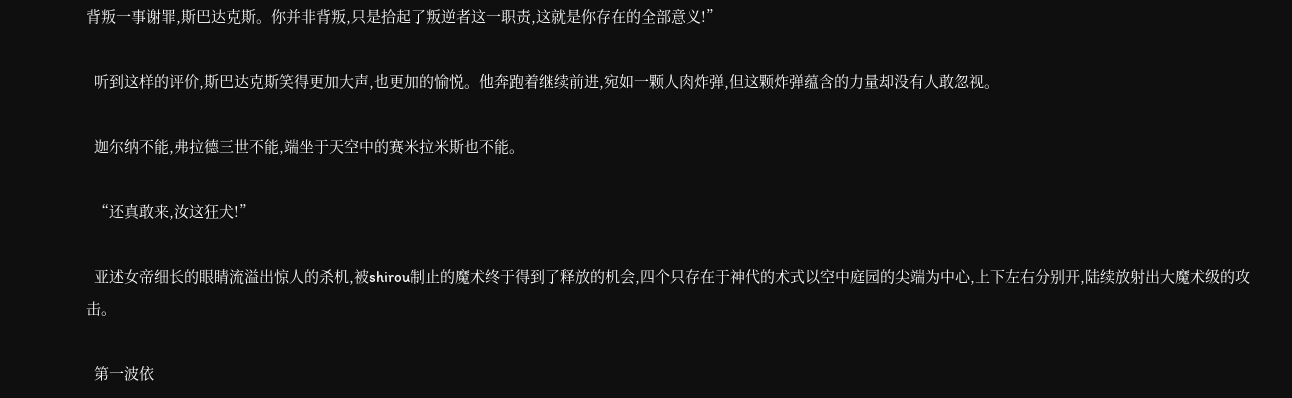背叛一事谢罪,斯巴达克斯。你并非背叛,只是拾起了叛逆者这一职责,这就是你存在的全部意义!”

  听到这样的评价,斯巴达克斯笑得更加大声,也更加的愉悦。他奔跑着继续前进,宛如一颗人肉炸弹,但这颗炸弹蕴含的力量却没有人敢忽视。

  迦尔纳不能,弗拉德三世不能,端坐于天空中的赛米拉米斯也不能。

  “还真敢来,汝这狂犬!”

  亚述女帝细长的眼睛流溢出惊人的杀机,被shirou制止的魔术终于得到了释放的机会,四个只存在于神代的术式以空中庭园的尖端为中心,上下左右分别开,陆续放射出大魔术级的攻击。

  第一波依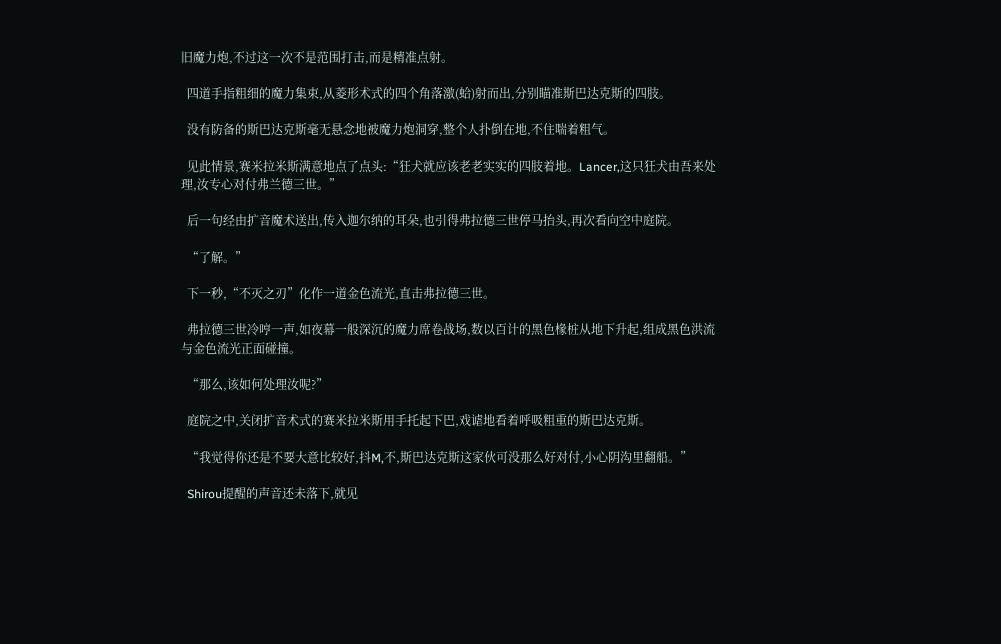旧魔力炮,不过这一次不是范围打击,而是精准点射。

  四道手指粗细的魔力集束,从菱形术式的四个角落激(蛤)射而出,分别瞄准斯巴达克斯的四肢。

  没有防备的斯巴达克斯毫无悬念地被魔力炮洞穿,整个人扑倒在地,不住喘着粗气。

  见此情景,赛米拉米斯满意地点了点头:“狂犬就应该老老实实的四肢着地。Lancer,这只狂犬由吾来处理,汝专心对付弗兰德三世。”

  后一句经由扩音魔术送出,传入迦尔纳的耳朵,也引得弗拉德三世停马抬头,再次看向空中庭院。

  “了解。”

  下一秒,“不灭之刃”化作一道金色流光,直击弗拉德三世。

  弗拉德三世冷哼一声,如夜幕一般深沉的魔力席卷战场,数以百计的黑色椽桩从地下升起,组成黑色洪流与金色流光正面碰撞。

  “那么,该如何处理汝呢?”

  庭院之中,关闭扩音术式的赛米拉米斯用手托起下巴,戏谑地看着呼吸粗重的斯巴达克斯。

  “我觉得你还是不要大意比较好,抖M,不,斯巴达克斯这家伙可没那么好对付,小心阴沟里翻船。”

  Shirou提醒的声音还未落下,就见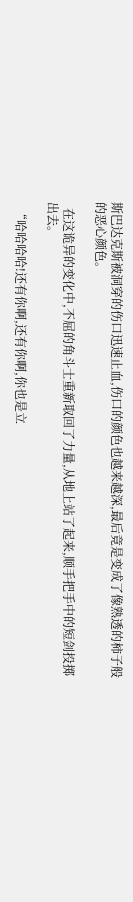斯巴达克斯被洞穿的伤口迅速止血,伤口的颜色也越来越深,最后竟是变成了像熟透的柿子般的恶心颜色。

  在这诡异的变化中,不屈的角斗士重新取回了力量,从地上站了起来,顺手把手中的短剑投掷出去。

  “哈哈哈哈!还有你啊,还有你啊,你也是立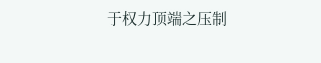于权力顶端之压制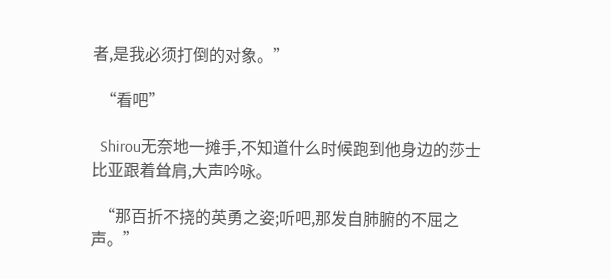者,是我必须打倒的对象。”

  “看吧”

  Shirou无奈地一摊手,不知道什么时候跑到他身边的莎士比亚跟着耸肩,大声吟咏。

  “那百折不挠的英勇之姿;听吧,那发自肺腑的不屈之声。”